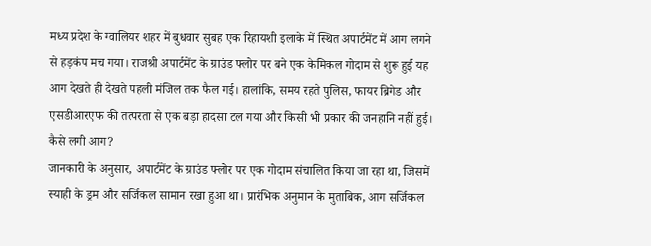मध्य प्रदेश के ग्वालियर शहर में बुधवार सुबह एक रिहायशी इलाके में स्थित अपार्टमेंट में आग लगने से हड़कंप मच गया। राजश्री अपार्टमेंट के ग्राउंड फ्लोर पर बने एक केमिकल गोदाम से शुरू हुई यह आग देखते ही देखते पहली मंजिल तक फैल गई। हालांकि, समय रहते पुलिस, फायर ब्रिगेड और एसडीआरएफ की तत्परता से एक बड़ा हादसा टल गया और किसी भी प्रकार की जनहानि नहीं हुई।
कैसे लगी आग?
जानकारी के अनुसार, अपार्टमेंट के ग्राउंड फ्लोर पर एक गोदाम संचालित किया जा रहा था, जिसमें स्याही के ड्रम और सर्जिकल सामान रखा हुआ था। प्रारंभिक अनुमान के मुताबिक, आग सर्जिकल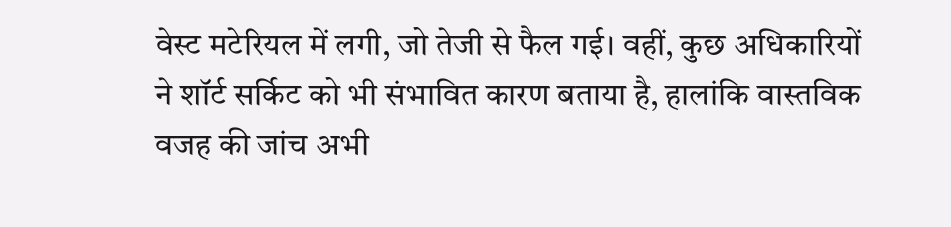वेस्ट मटेरियल में लगी, जो तेजी से फैल गई। वहीं, कुछ अधिकारियों ने शॉर्ट सर्किट को भी संभावित कारण बताया है, हालांकि वास्तविक वजह की जांच अभी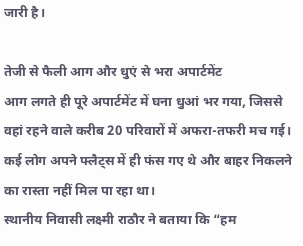जारी है।

तेजी से फैली आग और धुएं से भरा अपार्टमेंट
आग लगते ही पूरे अपार्टमेंट में घना धुआं भर गया, जिससे वहां रहने वाले करीब 20 परिवारों में अफरा-तफरी मच गई। कई लोग अपने फ्लैट्स में ही फंस गए थे और बाहर निकलने का रास्ता नहीं मिल पा रहा था।
स्थानीय निवासी लक्ष्मी राठौर ने बताया कि “हम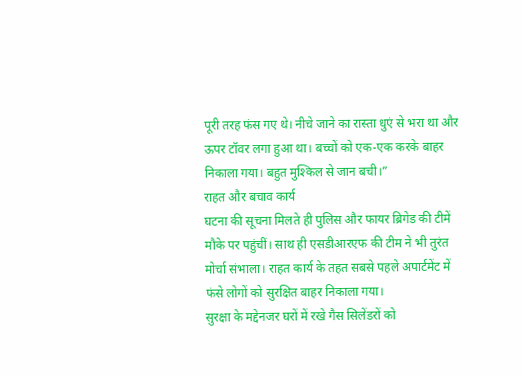पूरी तरह फंस गए थे। नीचे जाने का रास्ता धुएं से भरा था और ऊपर टॉवर लगा हुआ था। बच्चों को एक-एक करके बाहर निकाला गया। बहुत मुश्किल से जान बची।”
राहत और बचाव कार्य
घटना की सूचना मिलते ही पुलिस और फायर ब्रिगेड की टीमें मौके पर पहुंचीं। साथ ही एसडीआरएफ की टीम ने भी तुरंत मोर्चा संभाला। राहत कार्य के तहत सबसे पहले अपार्टमेंट में फंसे लोगों को सुरक्षित बाहर निकाला गया।
सुरक्षा के मद्देनजर घरों में रखे गैस सिलेंडरों को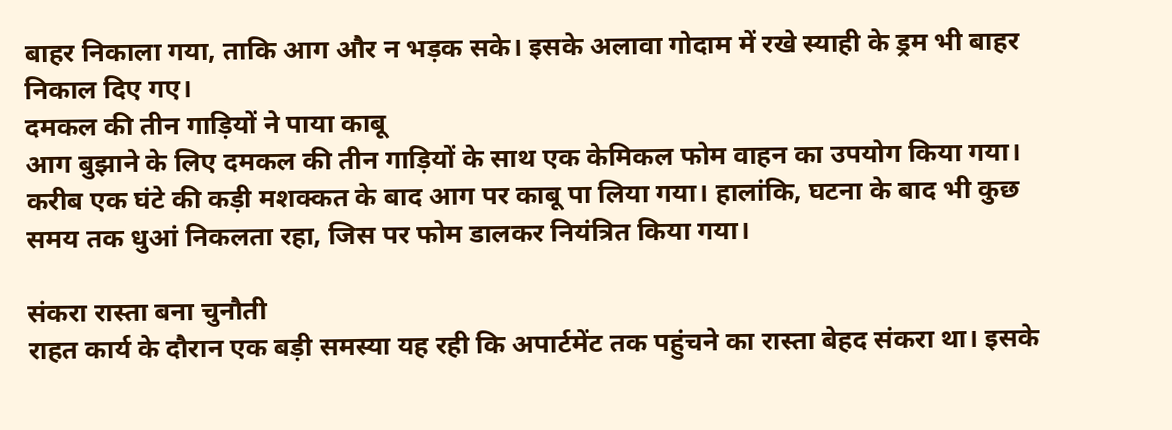बाहर निकाला गया, ताकि आग और न भड़क सके। इसके अलावा गोदाम में रखे स्याही के ड्रम भी बाहर निकाल दिए गए।
दमकल की तीन गाड़ियों ने पाया काबू
आग बुझाने के लिए दमकल की तीन गाड़ियों के साथ एक केमिकल फोम वाहन का उपयोग किया गया। करीब एक घंटे की कड़ी मशक्कत के बाद आग पर काबू पा लिया गया। हालांकि, घटना के बाद भी कुछ समय तक धुआं निकलता रहा, जिस पर फोम डालकर नियंत्रित किया गया।

संकरा रास्ता बना चुनौती
राहत कार्य के दौरान एक बड़ी समस्या यह रही कि अपार्टमेंट तक पहुंचने का रास्ता बेहद संकरा था। इसके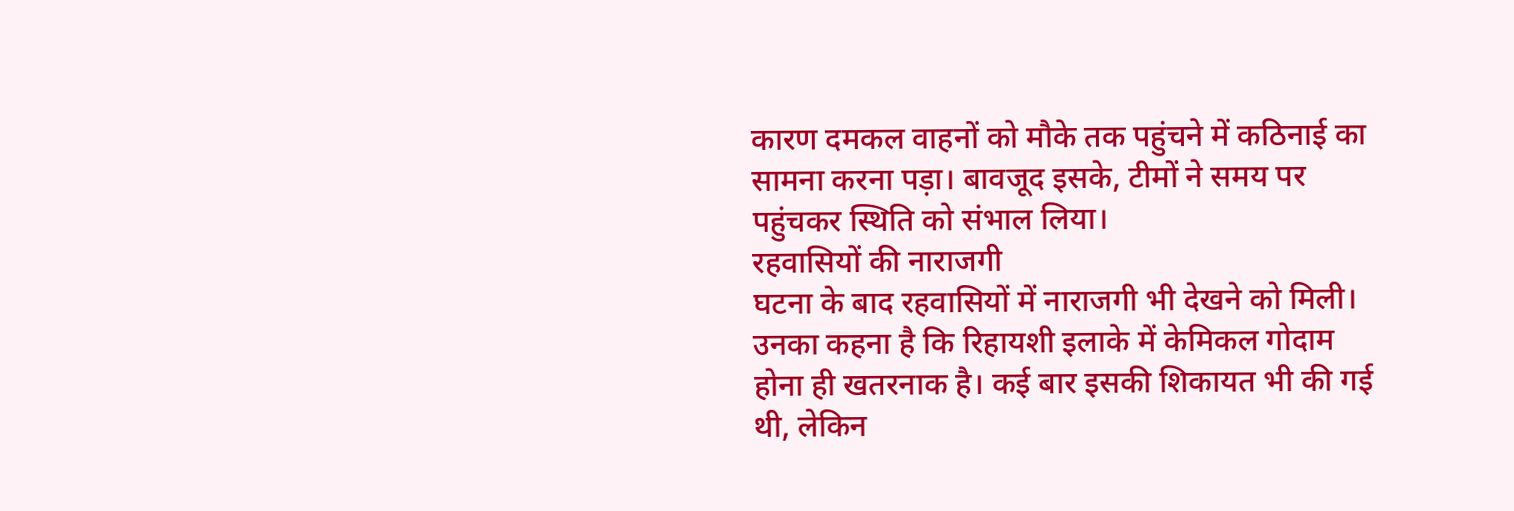कारण दमकल वाहनों को मौके तक पहुंचने में कठिनाई का सामना करना पड़ा। बावजूद इसके, टीमों ने समय पर पहुंचकर स्थिति को संभाल लिया।
रहवासियों की नाराजगी
घटना के बाद रहवासियों में नाराजगी भी देखने को मिली। उनका कहना है कि रिहायशी इलाके में केमिकल गोदाम होना ही खतरनाक है। कई बार इसकी शिकायत भी की गई थी, लेकिन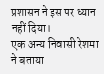प्रशासन ने इस पर ध्यान नहीं दिया।
एक अन्य निवासी रेशमा ने बताया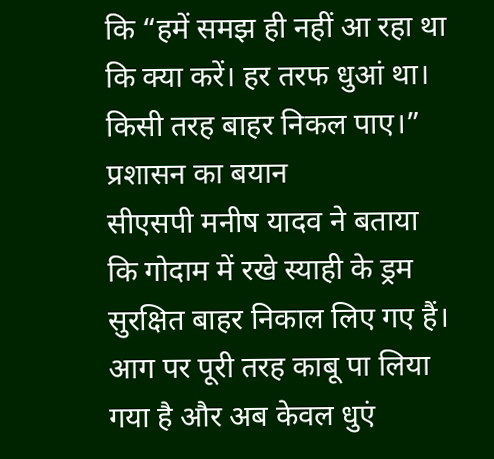कि “हमें समझ ही नहीं आ रहा था कि क्या करें। हर तरफ धुआं था। किसी तरह बाहर निकल पाए।”
प्रशासन का बयान
सीएसपी मनीष यादव ने बताया कि गोदाम में रखे स्याही के ड्रम सुरक्षित बाहर निकाल लिए गए हैं। आग पर पूरी तरह काबू पा लिया गया है और अब केवल धुएं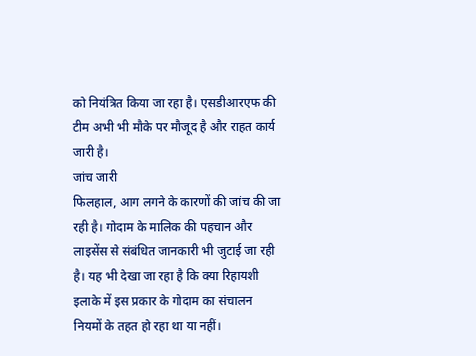को नियंत्रित किया जा रहा है। एसडीआरएफ की टीम अभी भी मौके पर मौजूद है और राहत कार्य जारी है।
जांच जारी
फिलहाल, आग लगने के कारणों की जांच की जा रही है। गोदाम के मालिक की पहचान और लाइसेंस से संबंधित जानकारी भी जुटाई जा रही है। यह भी देखा जा रहा है कि क्या रिहायशी इलाके में इस प्रकार के गोदाम का संचालन नियमों के तहत हो रहा था या नहीं।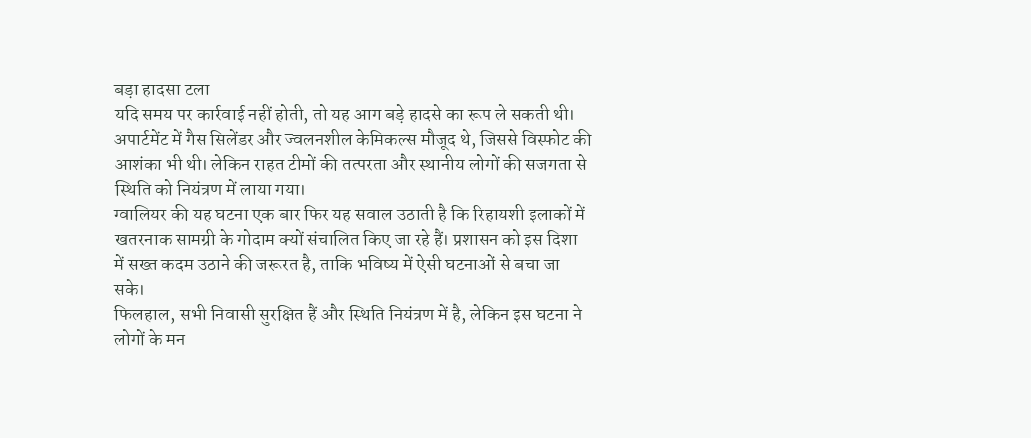बड़ा हादसा टला
यदि समय पर कार्रवाई नहीं होती, तो यह आग बड़े हादसे का रूप ले सकती थी। अपार्टमेंट में गैस सिलेंडर और ज्वलनशील केमिकल्स मौजूद थे, जिससे विस्फोट की आशंका भी थी। लेकिन राहत टीमों की तत्परता और स्थानीय लोगों की सजगता से स्थिति को नियंत्रण में लाया गया।
ग्वालियर की यह घटना एक बार फिर यह सवाल उठाती है कि रिहायशी इलाकों में खतरनाक सामग्री के गोदाम क्यों संचालित किए जा रहे हैं। प्रशासन को इस दिशा में सख्त कदम उठाने की जरूरत है, ताकि भविष्य में ऐसी घटनाओं से बचा जा सके।
फिलहाल, सभी निवासी सुरक्षित हैं और स्थिति नियंत्रण में है, लेकिन इस घटना ने लोगों के मन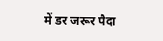में डर जरूर पैदा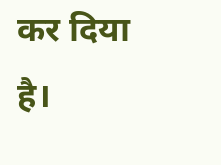कर दिया है।